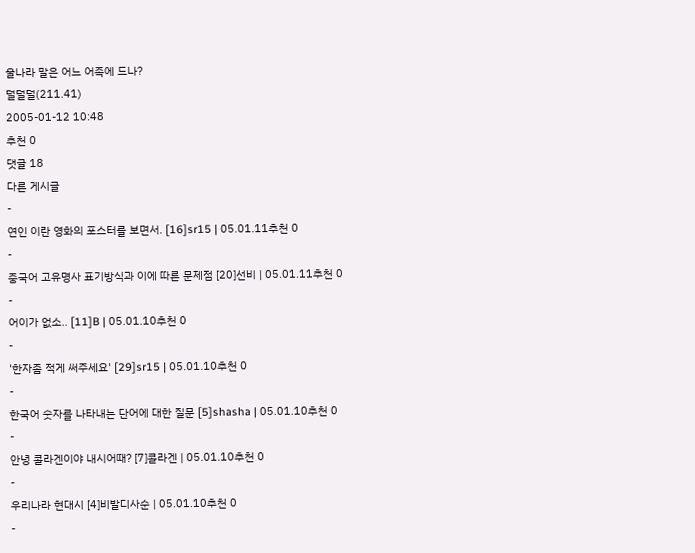울나라 말은 어느 어족에 드나?
덜덜덜(211.41)
2005-01-12 10:48
추천 0
댓글 18
다른 게시글
-
연인 이란 영화의 포스터를 보면서. [16]sr15 | 05.01.11추천 0
-
중국어 고유명사 표기방식과 이에 따른 문제점 [20]선비 | 05.01.11추천 0
-
어이가 없소.. [11]B | 05.01.10추천 0
-
'한자좀 적게 써주세요' [29]sr15 | 05.01.10추천 0
-
한국어 숫자를 나타내는 단어에 대한 질문 [5]shasha | 05.01.10추천 0
-
안녕 콜라겐이야 내시어때? [7]콜라겐 | 05.01.10추천 0
-
우리나라 현대시 [4]비발디사순 | 05.01.10추천 0
-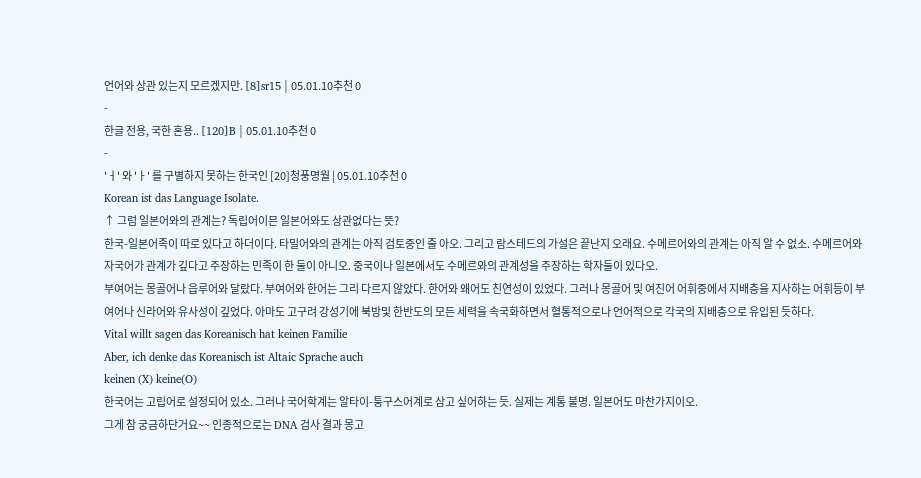언어와 상관 있는지 모르겠지만. [8]sr15 | 05.01.10추천 0
-
한글 전용, 국한 혼용.. [120]B | 05.01.10추천 0
-
'ㅓ' 와 'ㅏ' 를 구별하지 못하는 한국인 [20]청풍명월 | 05.01.10추천 0
Korean ist das Language Isolate.
↑ 그럼 일본어와의 관계는? 독립어이믄 일본어와도 상관없다는 뜻?
한국-일본어족이 따로 있다고 하더이다. 타밀어와의 관계는 아직 검토중인 줄 아오. 그리고 람스테드의 가설은 끝난지 오래요. 수메르어와의 관계는 아직 알 수 없소. 수메르어와 자국어가 관계가 깊다고 주장하는 민족이 한 둘이 아니오. 중국이나 일본에서도 수메르와의 관계성을 주장하는 학자들이 있다오.
부여어는 몽골어나 읍루어와 달랐다. 부여어와 한어는 그리 다르지 않았다. 한어와 왜어도 친연성이 있었다. 그러나 몽골어 및 여진어 어휘중에서 지배층을 지사하는 어휘등이 부여어나 신라어와 유사성이 깊었다. 아마도 고구려 강성기에 북방및 한반도의 모든 세력을 속국화하면서 혈통적으로나 언어적으로 각국의 지배층으로 유입된 듯하다.
Vital willt sagen das Koreanisch hat keinen Familie
Aber, ich denke das Koreanisch ist Altaic Sprache auch
keinen (X) keine(O)
한국어는 고립어로 설정되어 있소. 그러나 국어학계는 알타이-퉁구스어계로 삼고 싶어하는 듯. 실제는 계통 불명. 일본어도 마찬가지이오.
그게 참 궁금하단거요~~ 인종적으로는 DNA 검사 결과 몽고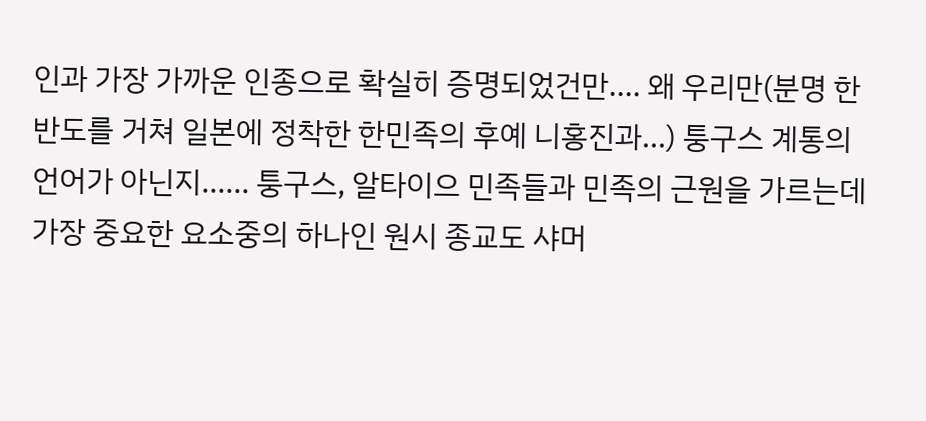인과 가장 가까운 인종으로 확실히 증명되었건만.... 왜 우리만(분명 한반도를 거쳐 일본에 정착한 한민족의 후예 니홍진과...) 퉁구스 계통의 언어가 아닌지...... 퉁구스, 알타이으 민족들과 민족의 근원을 가르는데 가장 중요한 요소중의 하나인 원시 종교도 샤머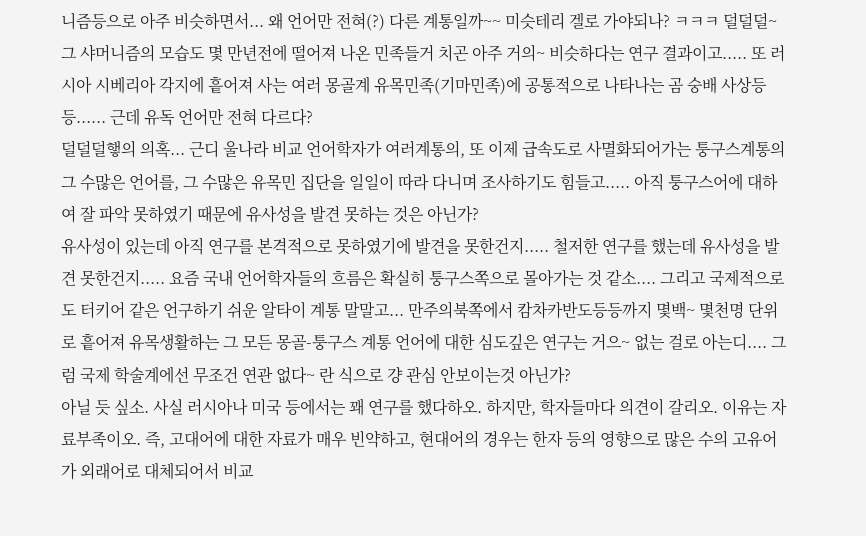니즘등으로 아주 비슷하면서... 왜 언어만 전혀(?) 다른 계통일까~~ 미슷테리 겔로 가야되나? ㅋㅋㅋ 덜덜덜~
그 샤머니즘의 모습도 몇 만년전에 떨어져 나온 민족들거 치곤 아주 거의~ 비슷하다는 연구 결과이고..... 또 러시아 시베리아 각지에 흩어져 사는 여러 몽골계 유목민족(기마민족)에 공통적으로 나타나는 곰 숭배 사상등등...... 근데 유독 언어만 전혀 다르다?
덜덜덜햏의 의혹... 근디 울나라 비교 언어학자가 여러계통의, 또 이제 급속도로 사멸화되어가는 퉁구스계통의 그 수많은 언어를, 그 수많은 유목민 집단을 일일이 따라 다니며 조사하기도 힘들고..... 아직 퉁구스어에 대하여 잘 파악 못하였기 때문에 유사성을 발견 못하는 것은 아닌가?
유사성이 있는데 아직 연구를 본격적으로 못하였기에 발견을 못한건지..... 철저한 연구를 했는데 유사성을 발견 못한건지..... 요즘 국내 언어학자들의 흐름은 확실히 퉁구스쪽으로 몰아가는 것 같소.... 그리고 국제적으로도 터키어 같은 언구하기 쉬운 알타이 계통 말말고... 만주의북쪽에서 캄차카반도등등까지 몇백~ 몇천명 단위로 흩어져 유목생활하는 그 모든 몽골-퉁구스 계통 언어에 대한 심도깊은 연구는 거으~ 없는 걸로 아는디.... 그럼 국제 학술계에선 무조건 연관 없다~ 란 식으로 걍 관심 안보이는것 아닌가?
아닐 듯 싶소. 사실 러시아나 미국 등에서는 꽤 연구를 했다하오. 하지만, 학자들마다 의견이 갈리오. 이유는 자료부족이오. 즉, 고대어에 대한 자료가 매우 빈약하고, 현대어의 경우는 한자 등의 영향으로 많은 수의 고유어가 외래어로 대체되어서 비교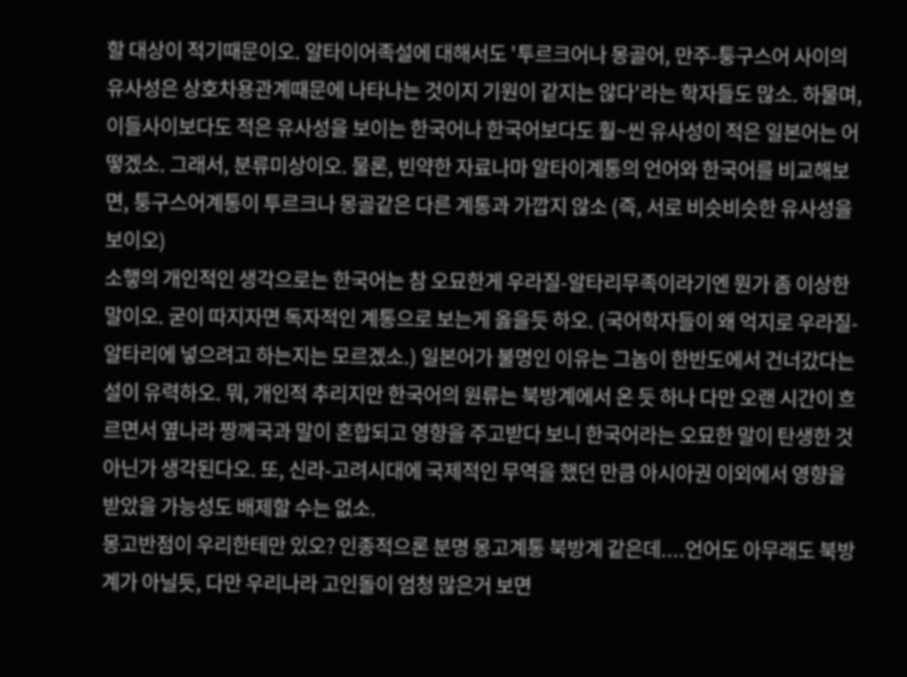할 대상이 적기때문이오. 알타이어족설에 대해서도 '투르크어나 몽골어, 만주-퉁구스어 사이의 유사성은 상호차용관계때문에 나타나는 것이지 기원이 같지는 않다'라는 학자들도 많소. 하물며, 이들사이보다도 적은 유사성을 보이는 한국어나 한국어보다도 훨~씬 유사성이 적은 일본어는 어떻겠소. 그래서, 분류미상이오. 물론, 빈약한 자료나마 알타이계통의 언어와 한국어를 비교해보면, 퉁구스어계통이 투르크나 몽골같은 다른 계통과 가깝지 않소 (즉, 서로 비슷비슷한 유사성을 보이오)
소햏의 개인적인 생각으로는 한국어는 참 오묘한게 우라질-알타리무족이라기엔 뭔가 좀 이상한 말이오. 굳이 따지자면 독자적인 계통으로 보는게 옳을듯 하오. (국어학자들이 왜 억지로 우라질-알타리에 넣으려고 하는지는 모르겠소.) 일본어가 불명인 이유는 그놈이 한반도에서 건너갔다는 설이 유력하오. 뭐, 개인적 추리지만 한국어의 원류는 북방계에서 온 듯 하나 다만 오랜 시간이 흐르면서 옆나라 짱께국과 말이 혼합되고 영향을 주고받다 보니 한국어라는 오묘한 말이 탄생한 것 아닌가 생각된다오. 또, 신라-고려시대에 국제적인 무역을 했던 만큼 아시아권 이외에서 영향을 받았을 가능성도 배제할 수는 없소.
몽고반점이 우리한테만 있오? 인종적으론 분명 몽고계통 북방계 같은데....언어도 아무래도 북방계가 아닐듯, 다만 우리나라 고인돌이 엄청 많은거 보면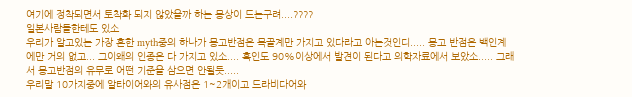여기에 정착되면서 토착화 되지 않았을까 하는 몽상이 드는구려....????
일본사람들한테도 있소
우리가 알고있는 가장 흔한 myth중의 하나가 몽고반점은 목골계만 가지고 있다라고 아는것인디..... 몽고 반점은 백인계에만 거의 없고... 그이왜의 인종은 다 가지고 있소.... 흑인도 90%이상에서 발견이 된다고 의학자료에서 보았소..... 그래서 몽고반점의 유무로 어떤 기준을 삼으면 안될듯.....
우리말 10가지중에 알타이어와의 유사점은 1~2개이고 드라비다어와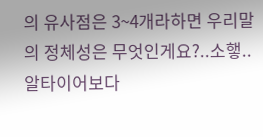의 유사점은 3~4개라하면 우리말의 정체성은 무엇인게요?..소햏..알타이어보다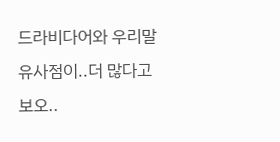드라비다어와 우리말 유사점이..더 많다고 보오..